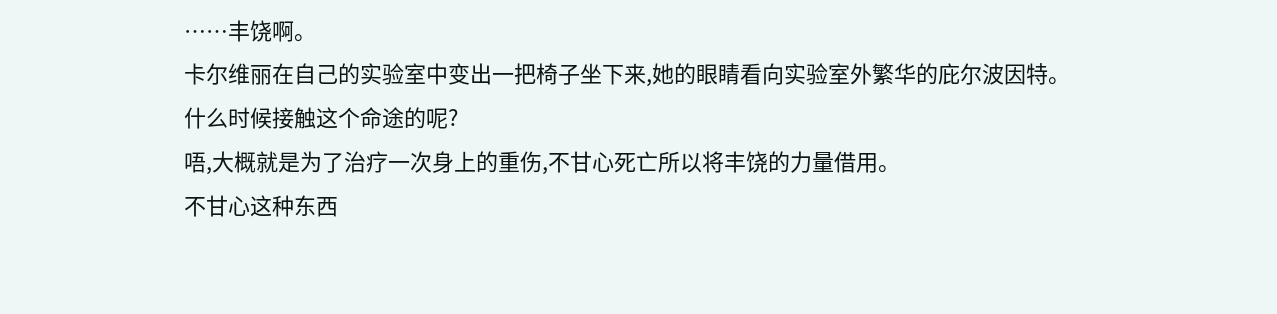……丰饶啊。
卡尔维丽在自己的实验室中变出一把椅子坐下来,她的眼睛看向实验室外繁华的庇尔波因特。
什么时候接触这个命途的呢?
唔,大概就是为了治疗一次身上的重伤,不甘心死亡所以将丰饶的力量借用。
不甘心这种东西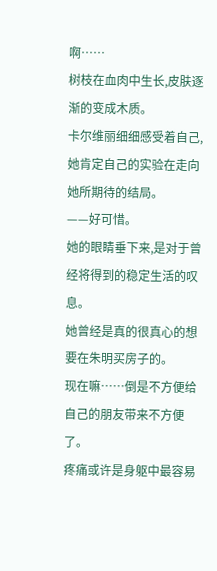啊……
树枝在血肉中生长,皮肤逐渐的变成木质。
卡尔维丽细细感受着自己,她肯定自己的实验在走向她所期待的结局。
——好可惜。
她的眼睛垂下来,是对于曾经将得到的稳定生活的叹息。
她曾经是真的很真心的想要在朱明买房子的。
现在嘛……倒是不方便给自己的朋友带来不方便了。
疼痛或许是身躯中最容易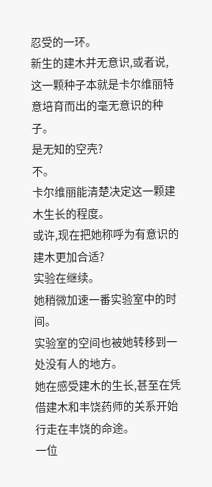忍受的一环。
新生的建木并无意识,或者说,这一颗种子本就是卡尔维丽特意培育而出的毫无意识的种子。
是无知的空壳?
不。
卡尔维丽能清楚决定这一颗建木生长的程度。
或许,现在把她称呼为有意识的建木更加合适?
实验在继续。
她稍微加速一番实验室中的时间。
实验室的空间也被她转移到一处没有人的地方。
她在感受建木的生长,甚至在凭借建木和丰饶药师的关系开始行走在丰饶的命途。
一位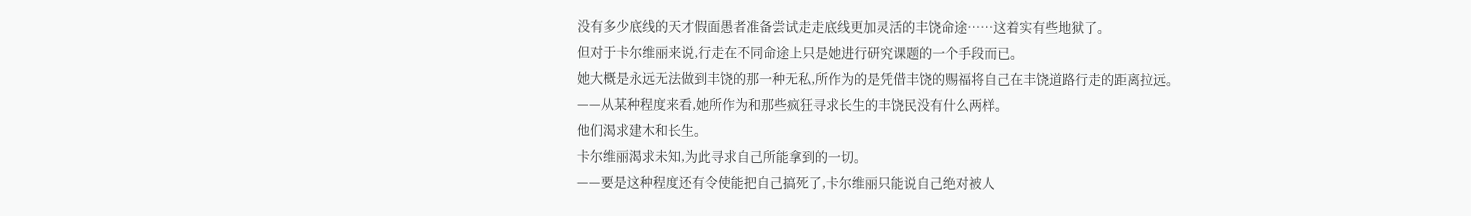没有多少底线的天才假面愚者准备尝试走走底线更加灵活的丰饶命途……这着实有些地狱了。
但对于卡尔维丽来说,行走在不同命途上只是她进行研究课题的一个手段而已。
她大概是永远无法做到丰饶的那一种无私,所作为的是凭借丰饶的赐福将自己在丰饶道路行走的距离拉远。
——从某种程度来看,她所作为和那些疯狂寻求长生的丰饶民没有什么两样。
他们渴求建木和长生。
卡尔维丽渴求未知,为此寻求自己所能拿到的一切。
——要是这种程度还有令使能把自己搞死了,卡尔维丽只能说自己绝对被人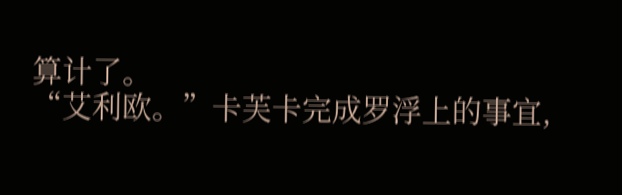算计了。
“艾利欧。”卡芙卡完成罗浮上的事宜,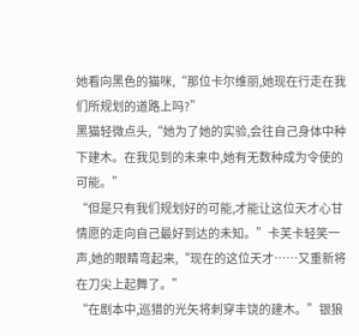她看向黑色的猫咪,“那位卡尔维丽,她现在行走在我们所规划的道路上吗?”
黑猫轻微点头,“她为了她的实验,会往自己身体中种下建木。在我见到的未来中,她有无数种成为令使的可能。”
“但是只有我们规划好的可能,才能让这位天才心甘情愿的走向自己最好到达的未知。”卡芙卡轻笑一声,她的眼睛弯起来,“现在的这位天才……又重新将在刀尖上起舞了。”
“在剧本中,巡猎的光矢将刺穿丰饶的建木。”银狼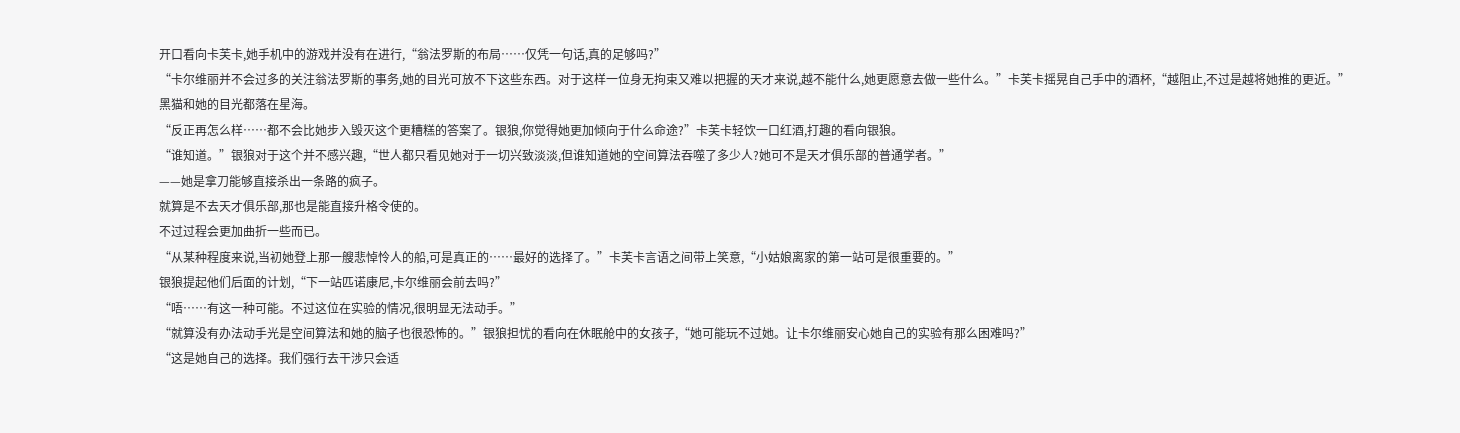开口看向卡芙卡,她手机中的游戏并没有在进行,“翁法罗斯的布局……仅凭一句话,真的足够吗?”
“卡尔维丽并不会过多的关注翁法罗斯的事务,她的目光可放不下这些东西。对于这样一位身无拘束又难以把握的天才来说,越不能什么,她更愿意去做一些什么。”卡芙卡摇晃自己手中的酒杯,“越阻止,不过是越将她推的更近。”
黑猫和她的目光都落在星海。
“反正再怎么样……都不会比她步入毁灭这个更糟糕的答案了。银狼,你觉得她更加倾向于什么命途?”卡芙卡轻饮一口红酒,打趣的看向银狼。
“谁知道。”银狼对于这个并不感兴趣,“世人都只看见她对于一切兴致淡淡,但谁知道她的空间算法吞噬了多少人?她可不是天才俱乐部的普通学者。”
——她是拿刀能够直接杀出一条路的疯子。
就算是不去天才俱乐部,那也是能直接升格令使的。
不过过程会更加曲折一些而已。
“从某种程度来说,当初她登上那一艘悲悼怜人的船,可是真正的……最好的选择了。”卡芙卡言语之间带上笑意,“小姑娘离家的第一站可是很重要的。”
银狼提起他们后面的计划,“下一站匹诺康尼,卡尔维丽会前去吗?”
“唔……有这一种可能。不过这位在实验的情况,很明显无法动手。”
“就算没有办法动手光是空间算法和她的脑子也很恐怖的。”银狼担忧的看向在休眠舱中的女孩子,“她可能玩不过她。让卡尔维丽安心她自己的实验有那么困难吗?”
“这是她自己的选择。我们强行去干涉只会适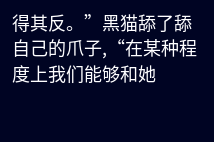得其反。”黑猫舔了舔自己的爪子,“在某种程度上我们能够和她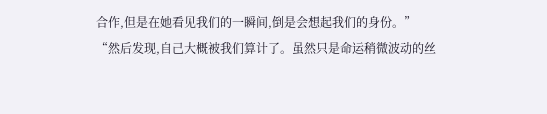合作,但是在她看见我们的一瞬间,倒是会想起我们的身份。”
“然后发现,自己大概被我们算计了。虽然只是命运稍微波动的丝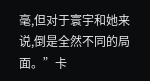毫,但对于寰宇和她来说,倒是全然不同的局面。”卡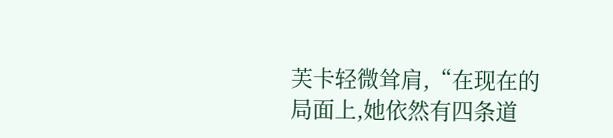芙卡轻微耸肩,“在现在的局面上,她依然有四条道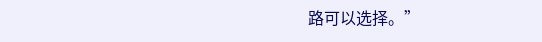路可以选择。”